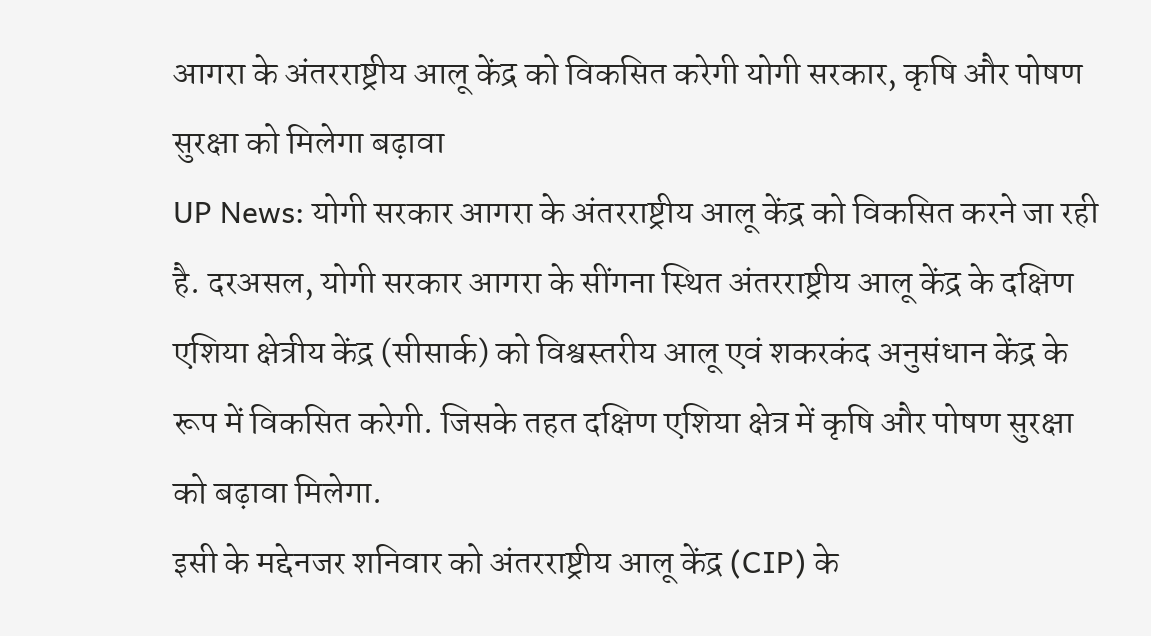आगरा के अंतरराष्ट्रीय आलू केंद्र को विकसित करेगी योगी सरकार, कृषि और पोषण सुरक्षा को मिलेगा बढ़ावा
UP News: योगी सरकार आगरा के अंतरराष्ट्रीय आलू केंद्र को विकसित करने जा रही है. दरअसल, योगी सरकार आगरा के सींगना स्थित अंतरराष्ट्रीय आलू केंद्र के दक्षिण एशिया क्षेत्रीय केंद्र (सीसार्क) को विश्वस्तरीय आलू एवं शकरकंद अनुसंधान केंद्र के रूप में विकसित करेगी. जिसके तहत दक्षिण एशिया क्षेत्र में कृषि और पोषण सुरक्षा को बढ़ावा मिलेगा.
इसी के मद्देनजर शनिवार को अंतरराष्ट्रीय आलू केंद्र (CIP) के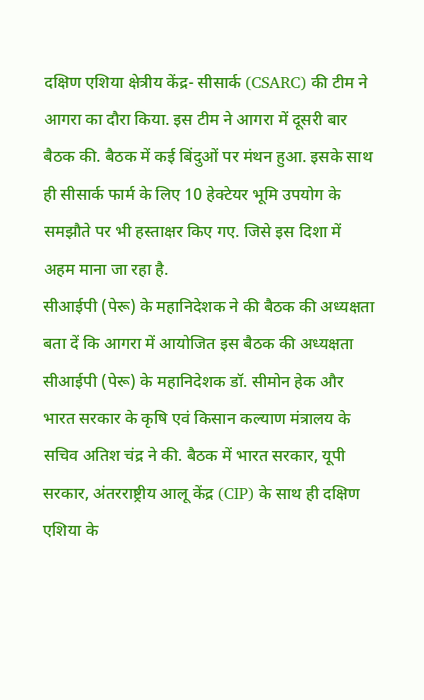दक्षिण एशिया क्षेत्रीय केंद्र- सीसार्क (CSARC) की टीम ने आगरा का दौरा किया. इस टीम ने आगरा में दूसरी बार बैठक की. बैठक में कई बिंदुओं पर मंथन हुआ. इसके साथ ही सीसार्क फार्म के लिए 10 हेक्टेयर भूमि उपयोग के समझौते पर भी हस्ताक्षर किए गए. जिसे इस दिशा में अहम माना जा रहा है.
सीआईपी (पेरू) के महानिदेशक ने की बैठक की अध्यक्षता
बता दें कि आगरा में आयोजित इस बैठक की अध्यक्षता सीआईपी (पेरू) के महानिदेशक डॉ. सीमोन हेक और भारत सरकार के कृषि एवं किसान कल्याण मंत्रालय के सचिव अतिश चंद्र ने की. बैठक में भारत सरकार, यूपी सरकार, अंतरराष्ट्रीय आलू केंद्र (CIP) के साथ ही दक्षिण एशिया के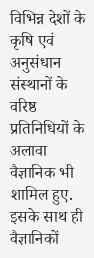विभिन्न देशों के कृषि एवं अनुसंधान संस्थानों के वरिष्ठ प्रतिनिधियों के अलावा वैज्ञानिक भी शामिल हुए. इसके साथ ही वैज्ञानिकों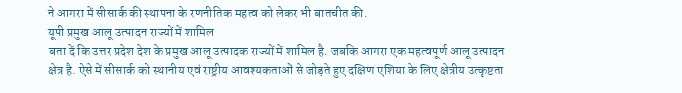ने आगरा में सीसार्क की स्थापना के रणनीतिक महत्व को लेकर भी बातचीत की.
यूपी प्रमुख आलू उत्पादन राज्यों में शामिल
बता दें कि उत्तर प्रदेश देश के प्रमुख आलू उत्पादक राज्यों में शामिल है. जबकि आगरा एक महत्वपूर्ण आलू उत्पादन क्षेत्र है. ऐसे में सीसार्क को स्थानीय एवं राष्ट्रीय आवश्यकताओं से जोड़ते हुए दक्षिण एशिया के लिए क्षेत्रीय उत्कृष्टता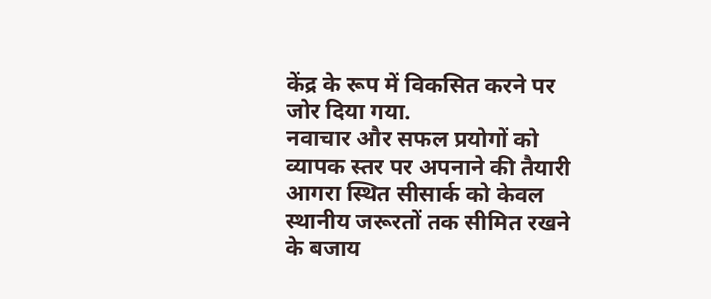केंद्र के रूप में विकसित करने पर जोर दिया गया.
नवाचार और सफल प्रयोगों को व्यापक स्तर पर अपनाने की तैयारी
आगरा स्थित सीसार्क को केवल स्थानीय जरूरतों तक सीमित रखने के बजाय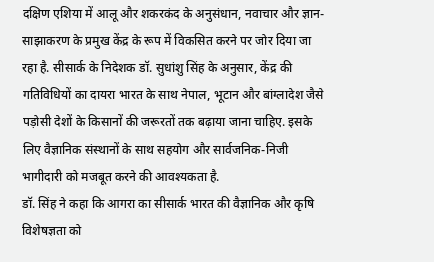दक्षिण एशिया में आलू और शकरकंद के अनुसंधान, नवाचार और ज्ञान-साझाकरण के प्रमुख केंद्र के रूप में विकसित करने पर जोर दिया जा रहा है. सीसार्क के निदेशक डॉ. सुधांशु सिंह के अनुसार, केंद्र की गतिविधियों का दायरा भारत के साथ नेपाल, भूटान और बांग्लादेश जैसे पड़ोसी देशों के किसानों की जरूरतों तक बढ़ाया जाना चाहिए. इसके लिए वैज्ञानिक संस्थानों के साथ सहयोग और सार्वजनिक-निजी भागीदारी को मजबूत करने की आवश्यकता है.
डॉ. सिंह ने कहा कि आगरा का सीसार्क भारत की वैज्ञानिक और कृषि विशेषज्ञता को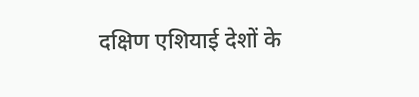दक्षिण एशियाई देशों के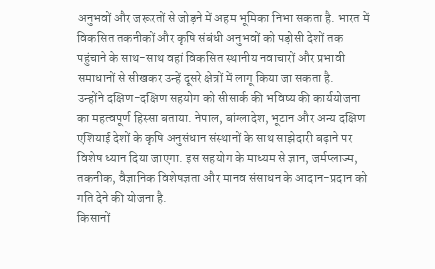अनुभवों और जरूरतों से जोड़ने में अहम भूमिका निभा सकता है. भारत में विकसित तकनीकों और कृषि संबंधी अनुभवों को पड़ोसी देशों तक पहुंचाने के साथ-साथ वहां विकसित स्थानीय नवाचारों और प्रभावी समाधानों से सीखकर उन्हें दूसरे क्षेत्रों में लागू किया जा सकता है.
उन्होंने दक्षिण-दक्षिण सहयोग को सीसार्क की भविष्य की कार्ययोजना का महत्वपूर्ण हिस्सा बताया. नेपाल, बांग्लादेश, भूटान और अन्य दक्षिण एशियाई देशों के कृषि अनुसंधान संस्थानों के साथ साझेदारी बढ़ाने पर विशेष ध्यान दिया जाएगा. इस सहयोग के माध्यम से ज्ञान, जर्मप्लाज्म, तकनीक, वैज्ञानिक विशेषज्ञता और मानव संसाधन के आदान-प्रदान को गति देने की योजना है.
किसानों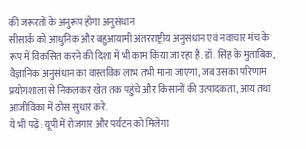की जरूरतों के अनुरूप होगा अनुसंधान
सीसार्क को आधुनिक और बहुआयामी अंतरराष्ट्रीय अनुसंधान एवं नवाचार मंच के रूप में विकसित करने की दिशा में भी काम किया जा रहा है. डॉ. सिंह के मुताबिक, वैज्ञानिक अनुसंधान का वास्तविक लाभ तभी माना जाएगा, जब उसका परिणाम प्रयोगशाला से निकलकर खेत तक पहुंचे और किसानों की उत्पादकता, आय तथा आजीविका में ठोस सुधार करे.
ये भी पढ़ें: यूपी में रोजगार और पर्यटन को मिलेगा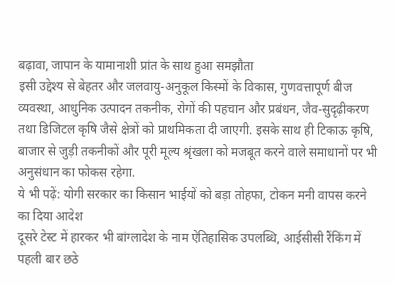बढ़ावा, जापान के यामानाशी प्रांत के साथ हुआ समझौता
इसी उद्देश्य से बेहतर और जलवायु-अनुकूल किस्मों के विकास, गुणवत्तापूर्ण बीज व्यवस्था, आधुनिक उत्पादन तकनीक, रोगों की पहचान और प्रबंधन, जैव-सुदृढ़ीकरण तथा डिजिटल कृषि जैसे क्षेत्रों को प्राथमिकता दी जाएगी. इसके साथ ही टिकाऊ कृषि, बाजार से जुड़ी तकनीकों और पूरी मूल्य श्रृंखला को मजबूत करने वाले समाधानों पर भी अनुसंधान का फोकस रहेगा.
ये भी पढ़ें: योगी सरकार का किसान भाईयों को बड़ा तोहफा, टोकन मनी वापस करने का दिया आदेश
दूसरे टेस्ट में हारकर भी बांग्लादेश के नाम ऐतिहासिक उपलब्धि, आईसीसी रैंकिंग में पहली बार छठे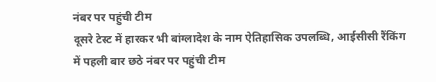नंबर पर पहुंची टीम
दूसरे टेस्ट में हारकर भी बांग्लादेश के नाम ऐतिहासिक उपलब्धि, आईसीसी रैंकिंग में पहली बार छठे नंबर पर पहुंची टीम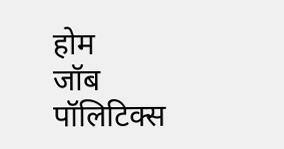होम
जॉब
पॉलिटिक्स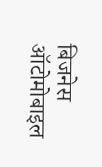बिजनेस
ऑटोमोबाइल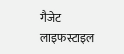गैजेट
लाइफस्टाइल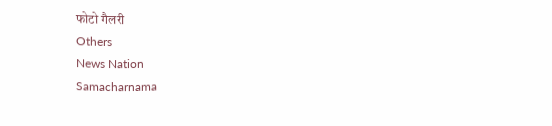फोटो गैलरी
Others
News Nation
Samacharnama